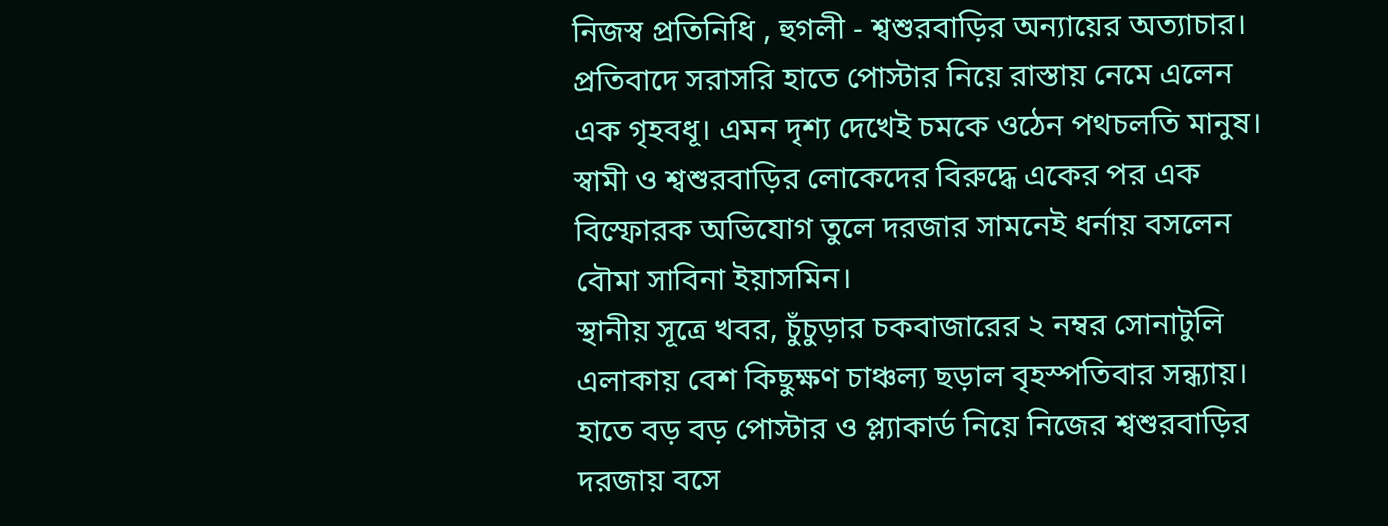নিজস্ব প্রতিনিধি , হুগলী - শ্বশুরবাড়ির অন্যায়ের অত্যাচার। প্রতিবাদে সরাসরি হাতে পোস্টার নিয়ে রাস্তায় নেমে এলেন এক গৃহবধূ। এমন দৃশ্য দেখেই চমকে ওঠেন পথচলতি মানুষ। স্বামী ও শ্বশুরবাড়ির লোকেদের বিরুদ্ধে একের পর এক বিস্ফোরক অভিযোগ তুলে দরজার সামনেই ধর্নায় বসলেন বৌমা সাবিনা ইয়াসমিন।
স্থানীয় সূত্রে খবর, চুঁচুড়ার চকবাজারের ২ নম্বর সোনাটুলি এলাকায় বেশ কিছুক্ষণ চাঞ্চল্য ছড়াল বৃহস্পতিবার সন্ধ্যায়। হাতে বড় বড় পোস্টার ও প্ল্যাকার্ড নিয়ে নিজের শ্বশুরবাড়ির দরজায় বসে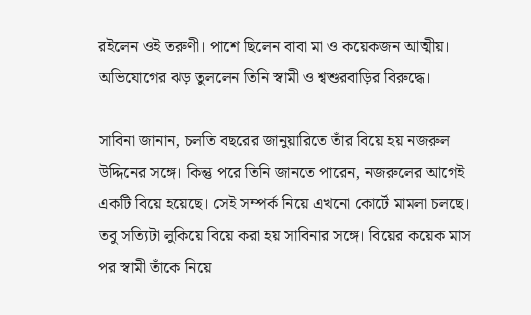রইলেন ওই তরুণী। পাশে ছিলেন বাবা মা ও কয়েকজন আত্মীয়। অভিযোগের ঝড় তুললেন তিনি স্বামী ও শ্বশুরবাড়ির বিরুদ্ধে।

সাবিনা জানান, চলতি বছরের জানুয়ারিতে তাঁর বিয়ে হয় নজরুল উদ্দিনের সঙ্গে। কিন্তু পরে তিনি জানতে পারেন, নজরুলের আগেই একটি বিয়ে হয়েছে। সেই সম্পর্ক নিয়ে এখনো কোর্টে মামলা চলছে। তবু সত্যিটা লুকিয়ে বিয়ে করা হয় সাবিনার সঙ্গে। বিয়ের কয়েক মাস পর স্বামী তাঁকে নিয়ে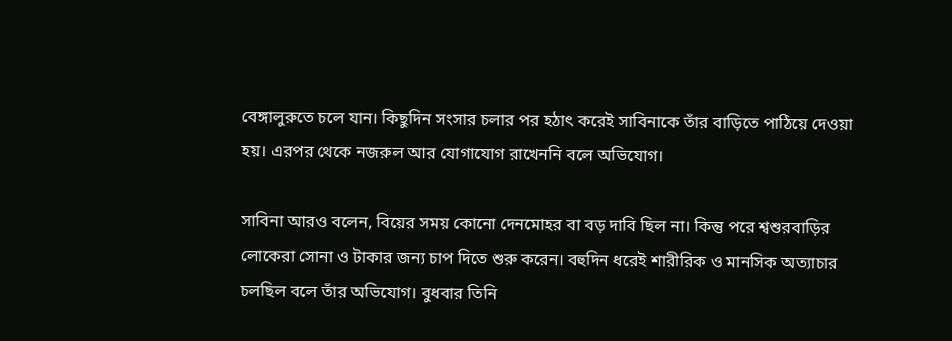বেঙ্গালুরুতে চলে যান। কিছুদিন সংসার চলার পর হঠাৎ করেই সাবিনাকে তাঁর বাড়িতে পাঠিয়ে দেওয়া হয়। এরপর থেকে নজরুল আর যোগাযোগ রাখেননি বলে অভিযোগ।

সাবিনা আরও বলেন, বিয়ের সময় কোনো দেনমোহর বা বড় দাবি ছিল না। কিন্তু পরে শ্বশুরবাড়ির লোকেরা সোনা ও টাকার জন্য চাপ দিতে শুরু করেন। বহুদিন ধরেই শারীরিক ও মানসিক অত্যাচার চলছিল বলে তাঁর অভিযোগ। বুধবার তিনি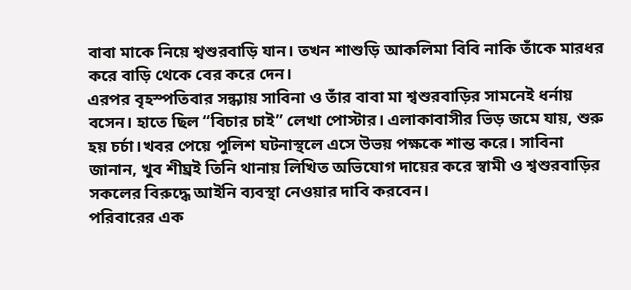বাবা মাকে নিয়ে শ্বশুরবাড়ি যান। তখন শাশুড়ি আকলিমা বিবি নাকি তাঁকে মারধর করে বাড়ি থেকে বের করে দেন।
এরপর বৃহস্পতিবার সন্ধ্যায় সাবিনা ও তাঁর বাবা মা শ্বশুরবাড়ির সামনেই ধর্নায় বসেন। হাতে ছিল “বিচার চাই” লেখা পোস্টার। এলাকাবাসীর ভিড় জমে যায়, শুরু হয় চর্চা।খবর পেয়ে পুলিশ ঘটনাস্থলে এসে উভয় পক্ষকে শান্ত করে। সাবিনা জানান, খুব শীঘ্রই তিনি থানায় লিখিত অভিযোগ দায়ের করে স্বামী ও শ্বশুরবাড়ির সকলের বিরুদ্ধে আইনি ব্যবস্থা নেওয়ার দাবি করবেন।
পরিবারের এক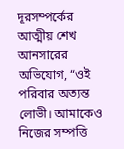দূরসম্পর্কের আত্মীয় শেখ আনসারের অভিযোগ, “ওই পরিবার অত্যন্ত লোভী। আমাকেও নিজের সম্পত্তি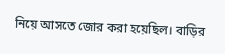নিয়ে আসতে জোর করা হয়েছিল। বাড়ির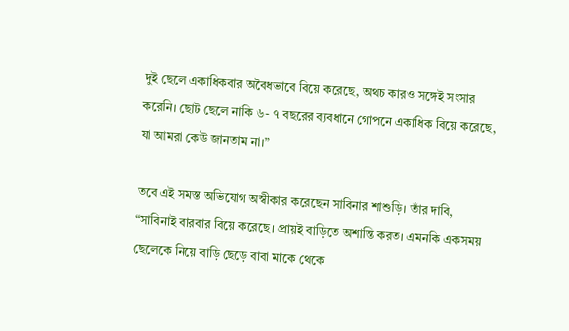দুই ছেলে একাধিকবার অবৈধভাবে বিয়ে করেছে, অথচ কারও সঙ্গেই সংসার করেনি। ছোট ছেলে নাকি ৬- ৭ বছরের ব্যবধানে গোপনে একাধিক বিয়ে করেছে, যা আমরা কেউ জানতাম না।”

তবে এই সমস্ত অভিযোগ অস্বীকার করেছেন সাবিনার শাশুড়ি। তাঁর দাবি, “সাবিনাই বারবার বিয়ে করেছে। প্রায়ই বাড়িতে অশান্তি করত। এমনকি একসময় ছেলেকে নিয়ে বাড়ি ছেড়ে বাবা মাকে থেকে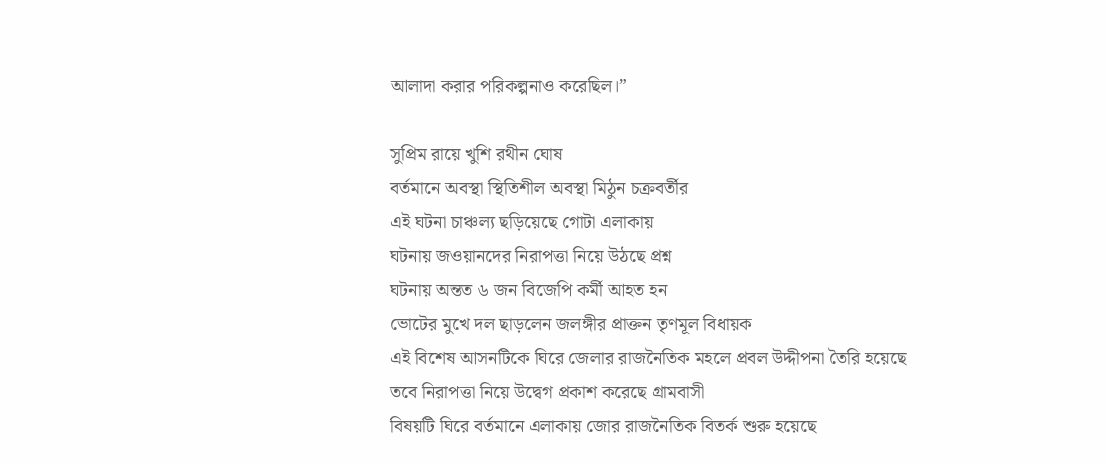আলাদা করার পরিকল্পনাও করেছিল।”

সুপ্রিম রায়ে খুশি রথীন ঘোষ
বর্তমানে অবস্থা স্থিতিশীল অবস্থা মিঠুন চক্রবর্তীর
এই ঘটনা চাঞ্চল্য ছড়িয়েছে গোটা এলাকায়
ঘটনায় জওয়ানদের নিরাপত্তা নিয়ে উঠছে প্রশ্ন
ঘটনায় অন্তত ৬ জন বিজেপি কর্মী আহত হন
ভোটের মুখে দল ছাড়লেন জলঙ্গীর প্রাক্তন তৃণমূল বিধায়ক
এই বিশেষ আসনটিকে ঘিরে জেলার রাজনৈতিক মহলে প্রবল উদ্দীপনা তৈরি হয়েছে
তবে নিরাপত্তা নিয়ে উদ্বেগ প্রকাশ করেছে গ্রামবাসী
বিষয়টি ঘিরে বর্তমানে এলাকায় জোর রাজনৈতিক বিতর্ক শুরু হয়েছে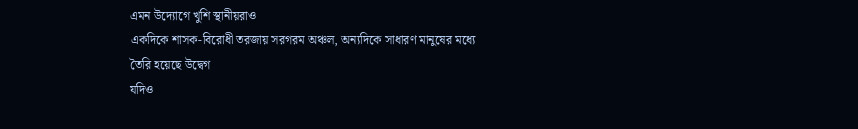এমন উদ্যোগে খুশি স্থানীয়রাও
একদিকে শাসক-বিরোধী তরজায় সরগরম অঞ্চল, অন্যদিকে সাধারণ মানুষের মধ্যে তৈরি হয়েছে উদ্বেগ
যদিও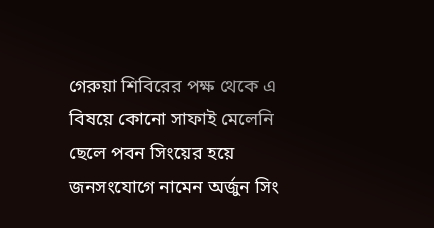গেরুয়া শিবিরের পক্ষ থেকে এ বিষয়ে কোনো সাফাই মেলেনি
ছেলে পবন সিংয়ের হয়ে জনসংযোগে নামেন অর্জুন সিং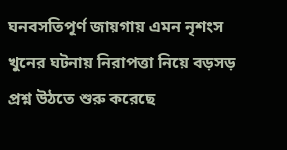ঘনবসতিপূর্ণ জায়গায় এমন নৃশংস খুনের ঘটনায় নিরাপত্তা নিয়ে বড়সড় প্রশ্ন উঠতে শুরু করেছে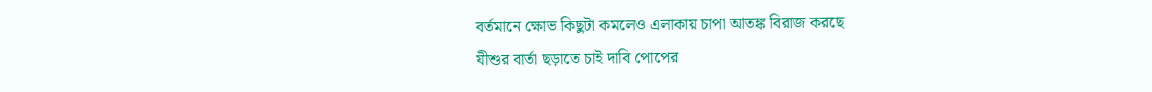বর্তমানে ক্ষোভ কিছুটা কমলেও এলাকায় চাপা আতঙ্ক বিরাজ করছে
যীশুর বার্তা ছড়াতে চাই দাবি পোপের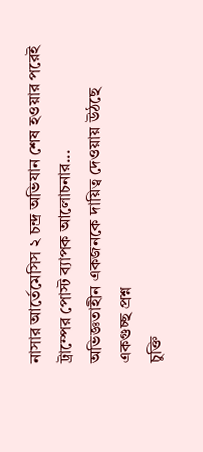নাসার আর্তেমেসিস ২ চন্দ্র অভিযান শেষ হওয়ার পরেই ট্রাম্পের পোস্ট ব্যাপক আলোচনার...
অভিজ্ঞতাহীন একজনকে দায়িত্ব দেওয়ায় উঠছে একগুচ্ছ প্রশ্ন
চুক্তি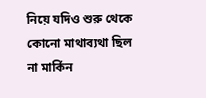নিয়ে যদিও শুরু থেকে কোনো মাথাব্যথা ছিল না মার্কিন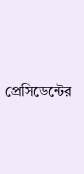প্রেসিডেন্টের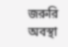জরুরি অবস্থা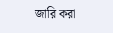জারি করা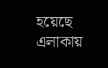হয়েছে এলাকায়